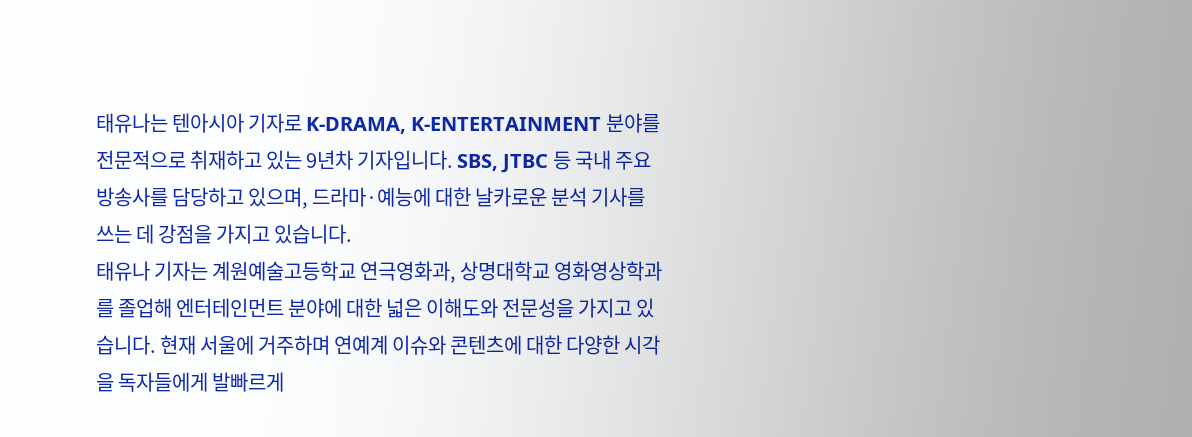태유나는 텐아시아 기자로 K-DRAMA, K-ENTERTAINMENT 분야를 전문적으로 취재하고 있는 9년차 기자입니다. SBS, JTBC 등 국내 주요 방송사를 담당하고 있으며, 드라마·예능에 대한 날카로운 분석 기사를 쓰는 데 강점을 가지고 있습니다.
태유나 기자는 계원예술고등학교 연극영화과, 상명대학교 영화영상학과를 졸업해 엔터테인먼트 분야에 대한 넓은 이해도와 전문성을 가지고 있습니다. 현재 서울에 거주하며 연예계 이슈와 콘텐츠에 대한 다양한 시각을 독자들에게 발빠르게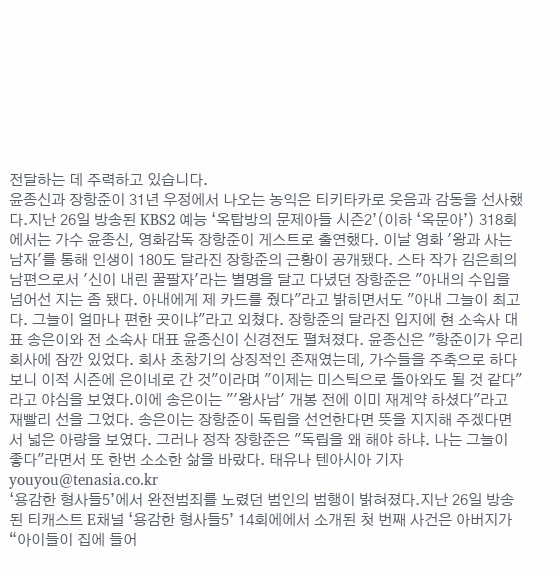전달하는 데 주력하고 있습니다.
윤종신과 장항준이 31년 우정에서 나오는 농익은 티키타카로 웃음과 감동을 선사했다.지난 26일 방송된 KBS2 예능 ‘옥탑방의 문제아들 시즌2’(이하 ‘옥문아’) 318회에서는 가수 윤종신, 영화감독 장항준이 게스트로 출연했다. 이날 영화 '왕과 사는 남자'를 통해 인생이 180도 달라진 장항준의 근황이 공개됐다. 스타 작가 김은희의 남편으로서 '신이 내린 꿀팔자'라는 별명을 달고 다녔던 장항준은 "아내의 수입을 넘어선 지는 좀 됐다. 아내에게 제 카드를 줬다"라고 밝히면서도 "아내 그늘이 최고다. 그늘이 얼마나 편한 곳이냐"라고 외쳤다. 장항준의 달라진 입지에 현 소속사 대표 송은이와 전 소속사 대표 윤종신이 신경전도 펼쳐졌다. 윤종신은 "항준이가 우리 회사에 잠깐 있었다. 회사 초창기의 상징적인 존재였는데, 가수들을 주축으로 하다 보니 이적 시즌에 은이네로 간 것"이라며 "이제는 미스틱으로 돌아와도 될 것 같다"라고 야심을 보였다.이에 송은이는 "'왕사남' 개봉 전에 이미 재계약 하셨다"라고 재빨리 선을 그었다. 송은이는 장항준이 독립을 선언한다면 뜻을 지지해 주겠다면서 넓은 아량을 보였다. 그러나 정작 장항준은 "독립을 왜 해야 하냐. 나는 그늘이 좋다"라면서 또 한번 소소한 삶을 바랐다. 태유나 텐아시아 기자 youyou@tenasia.co.kr
‘용감한 형사들5’에서 완전범죄를 노렸던 범인의 범행이 밝혀졌다.지난 26일 방송된 티캐스트 E채널 ‘용감한 형사들5’ 14회에에서 소개된 첫 번째 사건은 아버지가 “아이들이 집에 들어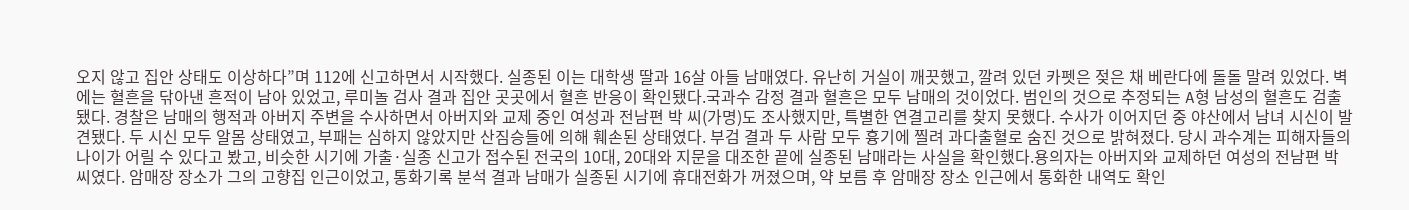오지 않고 집안 상태도 이상하다”며 112에 신고하면서 시작했다. 실종된 이는 대학생 딸과 16살 아들 남매였다. 유난히 거실이 깨끗했고, 깔려 있던 카펫은 젖은 채 베란다에 돌돌 말려 있었다. 벽에는 혈흔을 닦아낸 흔적이 남아 있었고, 루미놀 검사 결과 집안 곳곳에서 혈흔 반응이 확인됐다.국과수 감정 결과 혈흔은 모두 남매의 것이었다. 범인의 것으로 추정되는 A형 남성의 혈흔도 검출됐다. 경찰은 남매의 행적과 아버지 주변을 수사하면서 아버지와 교제 중인 여성과 전남편 박 씨(가명)도 조사했지만, 특별한 연결고리를 찾지 못했다. 수사가 이어지던 중 야산에서 남녀 시신이 발견됐다. 두 시신 모두 알몸 상태였고, 부패는 심하지 않았지만 산짐승들에 의해 훼손된 상태였다. 부검 결과 두 사람 모두 흉기에 찔려 과다출혈로 숨진 것으로 밝혀졌다. 당시 과수계는 피해자들의 나이가 어릴 수 있다고 봤고, 비슷한 시기에 가출·실종 신고가 접수된 전국의 10대, 20대와 지문을 대조한 끝에 실종된 남매라는 사실을 확인했다.용의자는 아버지와 교제하던 여성의 전남편 박 씨였다. 암매장 장소가 그의 고향집 인근이었고, 통화기록 분석 결과 남매가 실종된 시기에 휴대전화가 꺼졌으며, 약 보름 후 암매장 장소 인근에서 통화한 내역도 확인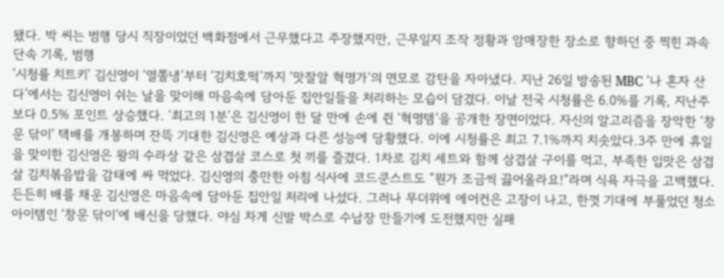됐다. 박 씨는 범행 당시 직장이었던 백화점에서 근무했다고 주장했지만, 근무일지 조작 정황과 암매장한 장소로 향하던 중 찍힌 과속 단속 기록, 범행
'시청률 치트키' 김신영이 ‘열쫄냉’부터 ‘김치호떡’까지 ‘맛잘알 혁명가’의 면모로 감탄을 자아냈다. 지난 26일 방송된 MBC ‘나 혼자 산다’에서는 김신영이 쉬는 날을 맞이해 마음속에 담아둔 집안일들을 처리하는 모습이 담겼다. 이날 전국 시청률은 6.0%를 기록, 지난주보다 0.5% 포인트 상승했다. ‘최고의 1분’은 김신영이 한 달 만에 손에 쥔 ‘혁명템’을 공개한 장면이었다. 자신의 알고리즘을 장악한 ‘창문 닦이’ 택배를 개봉하며 잔뜩 기대한 김신영은 예상과 다른 성능에 당황했다. 이에 시청률은 최고 7.1%까지 치솟았다.3주 만에 휴일을 맞이한 김신영은 왕의 수라상 같은 삼겹살 코스로 첫 끼를 즐겼다. 1차로 김치 세트와 함께 삼겹살 구이를 먹고, 부족한 입맛은 삼겹살 김치볶음밥을 감태에 싸 먹었다. 김신영의 충만한 아침 식사에 코드쿤스트도 “뭔가 조금씩 끓어올라요!”라며 식욕 자극을 고백했다. 든든히 배를 채운 김신영은 마음속에 담아둔 집안일 처리에 나섰다. 그러나 무더위에 에어컨은 고장이 나고, 한껏 기대에 부풀었던 청소 아이템인 ‘창문 닦이’에 배신을 당했다. 야심 차게 신발 박스로 수납장 만들기에 도전했지만 실패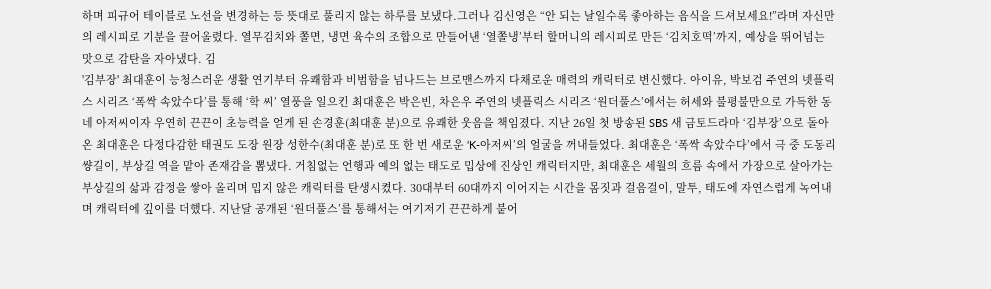하며 피규어 테이블로 노선을 변경하는 등 뜻대로 풀리지 않는 하루를 보냈다.그러나 김신영은 “안 되는 날일수록 좋아하는 음식을 드셔보세요!”라며 자신만의 레시피로 기분을 끌어올렸다. 열무김치와 쫄면, 냉면 육수의 조합으로 만들어낸 ‘열쫄냉’부터 할머니의 레시피로 만든 ‘김치호떡’까지, 예상을 뛰어넘는 맛으로 감탄을 자아냈다. 김
'김부장' 최대훈이 능청스러운 생활 연기부터 유쾌함과 비범함을 넘나드는 브로맨스까지 다채로운 매력의 캐릭터로 변신했다. 아이유, 박보검 주연의 넷플릭스 시리즈 ‘폭싹 속았수다’를 통해 ‘학 씨’ 열풍을 일으킨 최대훈은 박은빈, 차은우 주연의 넷플릭스 시리즈 ‘원더풀스’에서는 허세와 불평불만으로 가득한 동네 아저씨이자 우연히 끈끈이 초능력을 얻게 된 손경훈(최대훈 분)으로 유쾌한 웃음을 책임졌다. 지난 26일 첫 방송된 SBS 새 금토드라마 ‘김부장’으로 돌아온 최대훈은 다정다감한 태권도 도장 원장 성한수(최대훈 분)로 또 한 번 새로운 ‘K-아저씨’의 얼굴을 꺼내들었다. 최대훈은 ‘폭싹 속았수다’에서 극 중 도동리 썅길이, 부상길 역을 맡아 존재감을 뽐냈다. 거침없는 언행과 예의 없는 태도로 밉상에 진상인 캐릭터지만, 최대훈은 세월의 흐름 속에서 가장으로 살아가는 부상길의 삶과 감정을 쌓아 올리며 밉지 않은 캐릭터를 탄생시켰다. 30대부터 60대까지 이어지는 시간을 몸짓과 걸음걸이, 말투, 태도에 자연스럽게 녹여내며 캐릭터에 깊이를 더했다. 지난달 공개된 ‘원더풀스’를 통해서는 여기저기 끈끈하게 붙어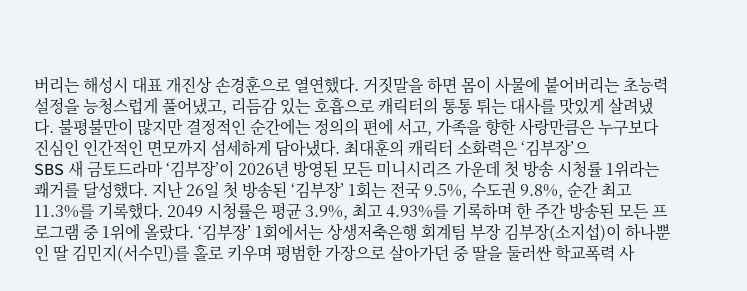버리는 해성시 대표 개진상 손경훈으로 열연했다. 거짓말을 하면 몸이 사물에 붙어버리는 초능력 설정을 능청스럽게 풀어냈고, 리듬감 있는 호흡으로 캐릭터의 통통 튀는 대사를 맛있게 살려냈다. 불평불만이 많지만 결정적인 순간에는 정의의 편에 서고, 가족을 향한 사랑만큼은 누구보다 진심인 인간적인 면모까지 섬세하게 담아냈다. 최대훈의 캐릭터 소화력은 ‘김부장’으
SBS 새 금토드라마 ‘김부장’이 2026년 방영된 모든 미니시리즈 가운데 첫 방송 시청률 1위라는 쾌거를 달성했다. 지난 26일 첫 방송된 ‘김부장’ 1회는 전국 9.5%, 수도권 9.8%, 순간 최고 11.3%를 기록했다. 2049 시청률은 평균 3.9%, 최고 4.93%를 기록하며 한 주간 방송된 모든 프로그램 중 1위에 올랐다. ‘김부장’ 1회에서는 상생저축은행 회계팀 부장 김부장(소지섭)이 하나뿐인 딸 김민지(서수민)를 홀로 키우며 평범한 가장으로 살아가던 중 딸을 둘러싼 학교폭력 사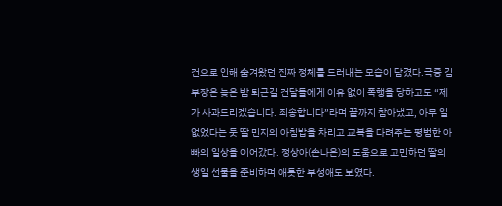건으로 인해 숨겨왔던 진짜 정체를 드러내는 모습이 담겼다.극중 김부장은 늦은 밤 퇴근길 건달들에게 이유 없이 폭행을 당하고도 “제가 사과드리겠습니다. 죄송합니다”라며 끝까지 참아냈고, 아무 일 없었다는 듯 딸 민지의 아침밥을 차리고 교복을 다려주는 평범한 아빠의 일상을 이어갔다. 정상아(손나은)의 도움으로 고민하던 딸의 생일 선물을 준비하며 애틋한 부성애도 보였다.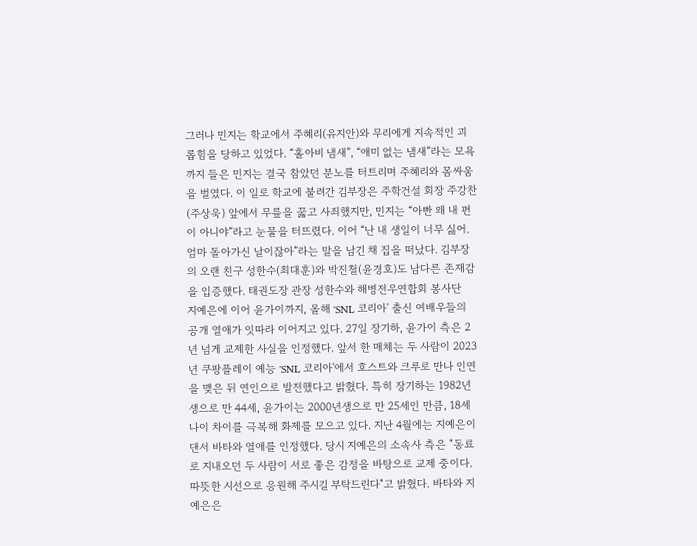그러나 민지는 학교에서 주혜리(유지안)와 무리에게 지속적인 괴롭힘을 당하고 있었다. “홀아비 냄새”, “애미 없는 냄새”라는 모욕까지 들은 민지는 결국 참았던 분노를 터트리며 주혜리와 몸싸움을 벌였다. 이 일로 학교에 불려간 김부장은 주학건설 회장 주강찬(주상욱) 앞에서 무릎을 꿇고 사죄했지만, 민지는 “아빤 왜 내 편이 아니야”라고 눈물을 터뜨렸다. 이어 “난 내 생일이 너무 싫어. 엄마 돌아가신 날이잖아”라는 말을 남긴 채 집을 떠났다. 김부장의 오랜 친구 성한수(최대훈)와 박진철(윤경호)도 남다른 존재감을 입증했다. 태권도장 관장 성한수와 해병전우연합회 봉사단
지예은에 이어 윤가이까지, 올해 'SNL 코리아' 출신 여배우들의 공개 열애가 잇따라 이어지고 있다. 27일 장기하, 윤가이 측은 2년 넘게 교제한 사실을 인정했다. 앞서 한 매체는 두 사람이 2023년 쿠팡플레이 예능 'SNL 코리아'에서 호스트와 크루로 만나 인연을 맺은 뒤 연인으로 발전했다고 밝혔다. 특히 장기하는 1982년생으로 만 44세, 윤가이는 2000년생으로 만 25세인 만큼, 18세 나이 차이를 극복해 화제를 모으고 있다. 지난 4월에는 지예은이 댄서 바타와 열애를 인정했다. 당시 지예은의 소속사 측은 "동료로 지내오던 두 사람이 서로 좋은 감정을 바탕으로 교제 중이다. 따뜻한 시선으로 응원해 주시길 부탁드린다"고 밝혔다. 바타와 지예은은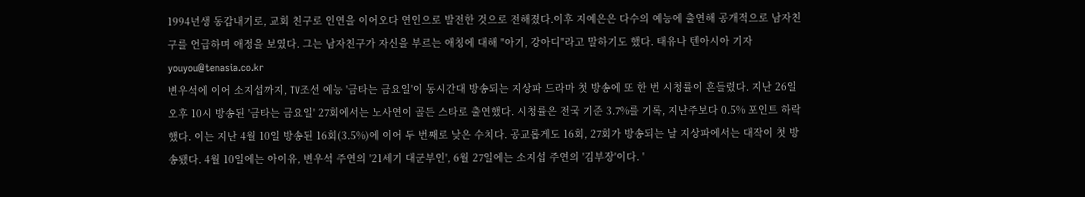1994년생 동갑내기로, 교회 친구로 인연을 이어오다 연인으로 발전한 것으로 전해졌다.이후 지예은은 다수의 예능에 출연해 공개적으로 남자친구를 언급하며 애정을 보였다. 그는 남자친구가 자신을 부르는 애칭에 대해 "아기, 강아디"라고 말하기도 했다. 태유나 텐아시아 기자 youyou@tenasia.co.kr
변우석에 이어 소지섭까지, TV조선 예능 '금타는 금요일'이 동시간대 방송되는 지상파 드라마 첫 방송에 또 한 번 시청률이 흔들렸다. 지난 26일 오후 10시 방송된 '금타는 금요일' 27회에서는 노사연이 골든 스타로 출연했다. 시청률은 전국 기준 3.7%를 기록, 지난주보다 0.5% 포인트 하락했다. 이는 지난 4월 10일 방송된 16회(3.5%)에 이어 두 번째로 낮은 수치다. 공교롭게도 16회, 27회가 방송되는 날 지상파에서는 대작이 첫 방송됐다. 4월 10일에는 아이유, 변우석 주연의 '21세기 대군부인', 6월 27일에는 소지섭 주연의 '김부장'이다. '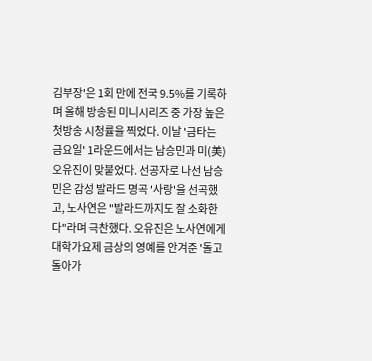김부장'은 1회 만에 전국 9.5%를 기록하며 올해 방송된 미니시리즈 중 가장 높은 첫방송 시청률을 찍었다. 이날 '금타는 금요일' 1라운드에서는 남승민과 미(美) 오유진이 맞붙었다. 선공자로 나선 남승민은 감성 발라드 명곡 '사랑'을 선곡했고, 노사연은 "발라드까지도 잘 소화한다"라며 극찬했다. 오유진은 노사연에게 대학가요제 금상의 영예를 안겨준 '돌고 돌아가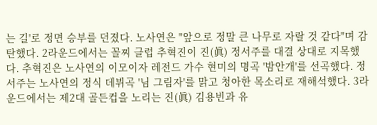는 길'로 정면 승부를 던졌다. 노사연은 "앞으로 정말 큰 나무로 자랄 것 같다"며 감탄했다. 2라운드에서는 꼴찌 클럽 추혁진이 진(眞) 정서주를 대결 상대로 지목했다. 추혁진은 노사연의 이모이자 레전드 가수 현미의 명곡 '밤안개'를 선곡했다. 정서주는 노사연의 정식 데뷔곡 '님 그림자'를 맑고 청아한 목소리로 재해석했다. 3라운드에서는 제2대 골든컵을 노리는 진(眞) 김용빈과 유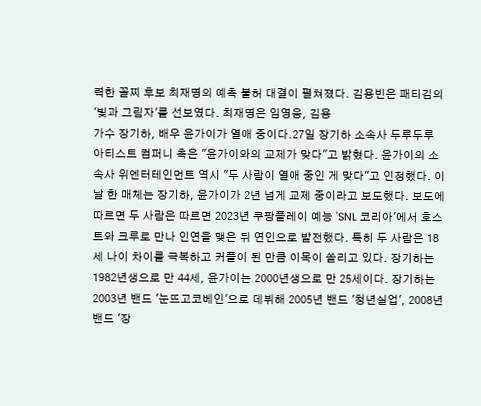력한 꼴찌 후보 최재명의 예측 불허 대결이 펼쳐졌다. 김용빈은 패티김의 '빛과 그림자'를 선보였다. 최재명은 임영웅, 김용
가수 장기하, 배우 윤가이가 열애 중이다.27일 장기하 소속사 두루두루 아티스트 컴퍼니 측은 "윤가이와의 교제가 맞다"고 밝혔다. 윤가이의 소속사 위엔터테인먼트 역시 "두 사람이 열애 중인 게 맞다"고 인정했다. 이날 한 매체는 장기하, 윤가이가 2년 넘게 교제 중이라고 보도했다. 보도에 따르면 두 사람은 따르면 2023년 쿠팡플레이 예능 'SNL 코리아'에서 호스트와 크루로 만나 인연을 맺은 뒤 연인으로 발전했다. 특히 두 사람은 18세 나이 차이를 극복하고 커플이 된 만큼 이목이 쏠리고 있다. 장기하는 1982년생으로 만 44세, 윤가이는 2000년생으로 만 25세이다. 장기하는 2003년 밴드 '눈뜨고코베인'으로 데뷔해 2005년 밴드 '청년실업', 2008년 밴드 '장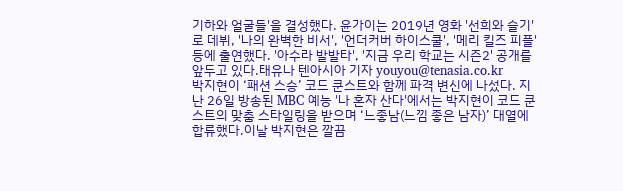기하와 얼굴들'을 결성했다. 윤가이는 2019년 영화 '선희와 슬기'로 데뷔, '나의 완벽한 비서', '언더커버 하이스쿨', '메리 킬즈 피플' 등에 출연했다. '아수라 발발타', '지금 우리 학교는 시즌2' 공개를 앞두고 있다.태유나 텐아시아 기자 youyou@tenasia.co.kr
박지현이 ‘패션 스승’ 코드 쿤스트와 함께 파격 변신에 나섰다. 지난 26일 방송된 MBC 예능 '나 혼자 산다'에서는 박지현이 코드 쿤스트의 맞춤 스타일링을 받으며 ‘느좋남(느낌 좋은 남자)’ 대열에 합류했다.이날 박지현은 깔끔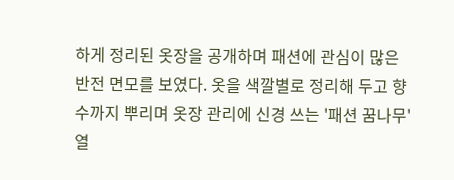하게 정리된 옷장을 공개하며 패션에 관심이 많은 반전 면모를 보였다. 옷을 색깔별로 정리해 두고 향수까지 뿌리며 옷장 관리에 신경 쓰는 '패션 꿈나무' 열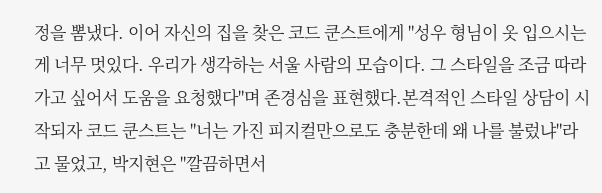정을 뽐냈다. 이어 자신의 집을 찾은 코드 쿤스트에게 "성우 형님이 옷 입으시는 게 너무 멋있다. 우리가 생각하는 서울 사람의 모습이다. 그 스타일을 조금 따라가고 싶어서 도움을 요청했다"며 존경심을 표현했다.본격적인 스타일 상담이 시작되자 코드 쿤스트는 "너는 가진 피지컬만으로도 충분한데 왜 나를 불렀냐"라고 물었고, 박지현은 "깔끔하면서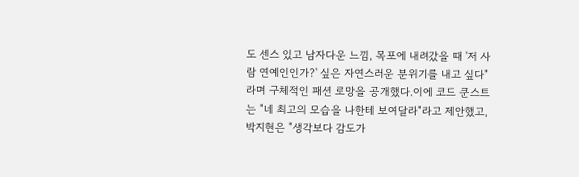도 센스 있고 남자다운 느낌, 목포에 내려갔을 때 '저 사람 연예인인가?' 싶은 자연스러운 분위기를 내고 싶다"라며 구체적인 패션 로망을 공개했다.이에 코드 쿤스트는 "네 최고의 모습을 나한테 보여달라"라고 제안했고, 박지현은 "생각보다 감도가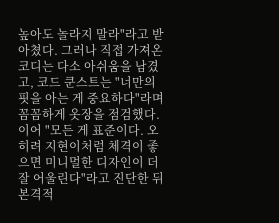높아도 놀라지 말라"라고 받아쳤다. 그러나 직접 가져온 코디는 다소 아쉬움을 남겼고, 코드 쿤스트는 "너만의 핏을 아는 게 중요하다"라며 꼼꼼하게 옷장을 점검했다. 이어 "모든 게 표준이다. 오히려 지현이처럼 체격이 좋으면 미니멀한 디자인이 더 잘 어울린다"라고 진단한 뒤 본격적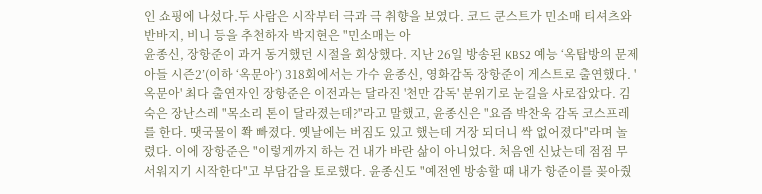인 쇼핑에 나섰다.두 사람은 시작부터 극과 극 취향을 보였다. 코드 쿤스트가 민소매 티셔츠와 반바지, 비니 등을 추천하자 박지현은 "민소매는 아
윤종신, 장항준이 과거 동거했던 시절을 회상했다. 지난 26일 방송된 KBS2 예능 ‘옥탑방의 문제아들 시즌2’(이하 ‘옥문아’) 318회에서는 가수 윤종신, 영화감독 장항준이 게스트로 출연했다. '옥문아' 최다 출연자인 장항준은 이전과는 달라진 '천만 감독' 분위기로 눈길을 사로잡았다. 김숙은 장난스레 "목소리 톤이 달라졌는데?"라고 말했고, 윤종신은 "요즘 박찬욱 감독 코스프레를 한다. 땟국물이 쫙 빠졌다. 옛날에는 버짐도 있고 했는데 거장 되더니 싹 없어졌다"라며 놀렸다. 이에 장항준은 "이렇게까지 하는 건 내가 바란 삶이 아니었다. 처음엔 신났는데 점점 무서워지기 시작한다"고 부담감을 토로했다. 윤종신도 "예전엔 방송할 때 내가 항준이를 꽂아줬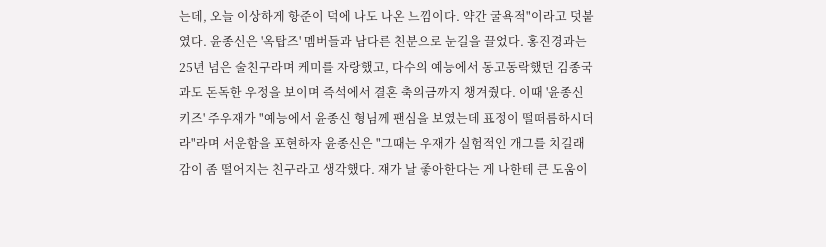는데, 오늘 이상하게 항준이 덕에 나도 나온 느낌이다. 약간 굴욕적"이라고 덧붙였다. 윤종신은 '옥탑즈' 멤버들과 남다른 친분으로 눈길을 끌었다. 홍진경과는 25년 넘은 술친구라며 케미를 자랑했고, 다수의 예능에서 동고동락했던 김종국과도 돈독한 우정을 보이며 즉석에서 결혼 축의금까지 챙겨줬다. 이때 '윤종신 키즈' 주우재가 "예능에서 윤종신 형님께 팬심을 보였는데 표정이 떨떠름하시더라"라며 서운함을 포현하자 윤종신은 "그때는 우재가 실험적인 개그를 치길래 감이 좀 떨어지는 친구라고 생각했다. 쟤가 날 좋아한다는 게 나한테 큰 도움이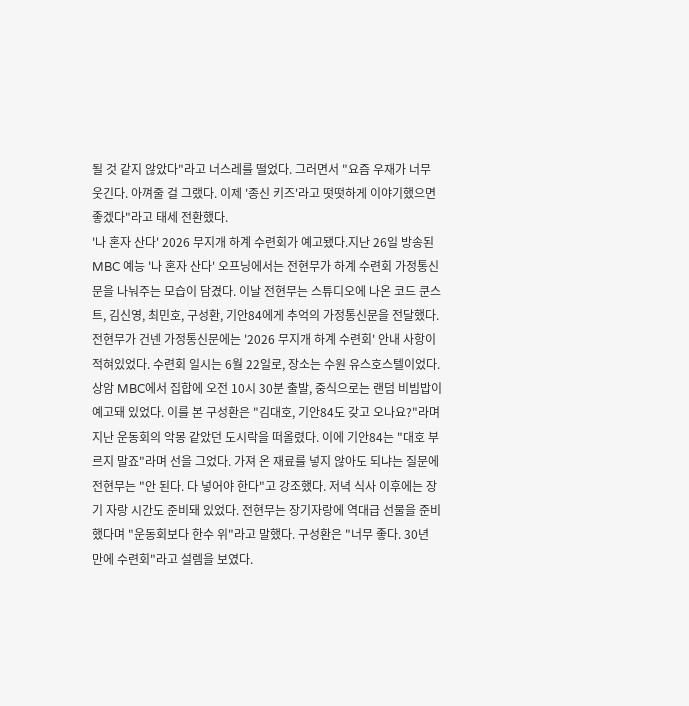될 것 같지 않았다"라고 너스레를 떨었다. 그러면서 "요즘 우재가 너무 웃긴다. 아껴줄 걸 그랬다. 이제 '종신 키즈'라고 떳떳하게 이야기했으면 좋겠다"라고 태세 전환했다.
'나 혼자 산다' 2026 무지개 하계 수련회가 예고됐다.지난 26일 방송된 MBC 예능 '나 혼자 산다' 오프닝에서는 전현무가 하계 수련회 가정통신문을 나눠주는 모습이 담겼다. 이날 전현무는 스튜디오에 나온 코드 쿤스트, 김신영, 최민호, 구성환, 기안84에게 추억의 가정통신문을 전달했다. 전현무가 건넨 가정통신문에는 '2026 무지개 하계 수련회' 안내 사항이 적혀있었다. 수련회 일시는 6월 22일로, 장소는 수원 유스호스텔이었다. 상암 MBC에서 집합에 오전 10시 30분 출발, 중식으로는 랜덤 비빔밥이 예고돼 있었다. 이를 본 구성환은 "김대호, 기안84도 갖고 오나요?"라며 지난 운동회의 악몽 같았던 도시락을 떠올렸다. 이에 기안84는 "대호 부르지 말죠"라며 선을 그었다. 가져 온 재료를 넣지 않아도 되냐는 질문에 전현무는 "안 된다. 다 넣어야 한다"고 강조했다. 저녁 식사 이후에는 장기 자랑 시간도 준비돼 있었다. 전현무는 장기자랑에 역대급 선물을 준비했다며 "운동회보다 한수 위"라고 말했다. 구성환은 "너무 좋다. 30년 만에 수련회"라고 설렘을 보였다.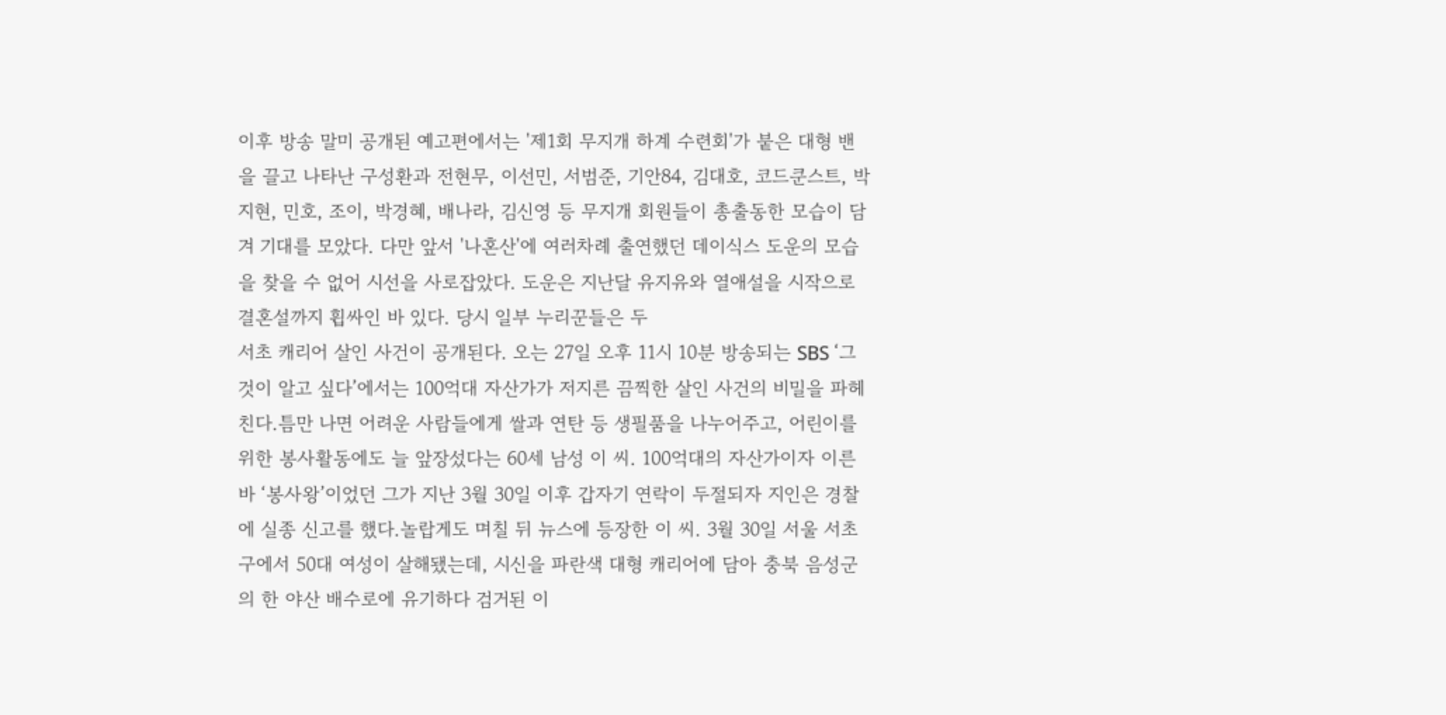이후 방송 말미 공개된 예고편에서는 '제1회 무지개 하계 수련회'가 붙은 대형 밴을 끌고 나타난 구성환과 전현무, 이선민, 서범준, 기안84, 김대호, 코드쿤스트, 박지현, 민호, 조이, 박경혜, 배나라, 김신영 등 무지개 회원들이 총출동한 모습이 담겨 기대를 모았다. 다만 앞서 '나혼산'에 여러차례 출연했던 데이식스 도운의 모습을 찾을 수 없어 시선을 사로잡았다. 도운은 지난달 유지유와 열애설을 시작으로 결혼설까지 휩싸인 바 있다. 당시 일부 누리꾼들은 두
서초 캐리어 살인 사건이 공개된다. 오는 27일 오후 11시 10분 방송되는 SBS ‘그것이 알고 싶다’에서는 100억대 자산가가 저지른 끔찍한 살인 사건의 비밀을 파헤친다.틈만 나면 어려운 사람들에게 쌀과 연탄 등 생필품을 나누어주고, 어린이를 위한 봉사활동에도 늘 앞장섰다는 60세 남성 이 씨. 100억대의 자산가이자 이른바 ‘봉사왕’이었던 그가 지난 3월 30일 이후 갑자기 연락이 두절되자 지인은 경찰에 실종 신고를 했다.놀랍게도 며칠 뒤 뉴스에 등장한 이 씨. 3월 30일 서울 서초구에서 50대 여성이 살해됐는데, 시신을 파란색 대형 캐리어에 담아 충북 음성군의 한 야산 배수로에 유기하다 검거된 이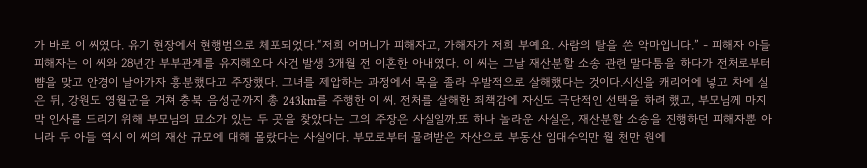가 바로 이 씨였다. 유기 현장에서 현행범으로 체포되었다.“저희 어머니가 피해자고, 가해자가 저희 부예요. 사람의 탈을 쓴 악마입니다.” - 피해자 아들피해자는 이 씨와 28년간 부부관계를 유지해오다 사건 발생 3개월 전 이혼한 아내였다. 이 씨는 그날 재산분할 소송 관련 말다툼을 하다가 전처로부터 뺨을 맞고 안경이 날아가자 흥분했다고 주장했다. 그녀를 제압하는 과정에서 목을 졸라 우발적으로 살해했다는 것이다.시신을 캐리어에 넣고 차에 실은 뒤, 강원도 영월군을 거쳐 충북 음성군까지 총 243km를 주행한 이 씨. 전처를 살해한 죄책감에 자신도 극단적인 선택을 하려 했고, 부모님께 마지막 인사를 드리기 위해 부모님의 묘소가 있는 두 곳을 찾았다는 그의 주장은 사실일까.또 하나 놀라운 사실은, 재산분할 소송을 진행하던 피해자뿐 아니라 두 아들 역시 이 씨의 재산 규모에 대해 몰랐다는 사실이다. 부모로부터 물려받은 자산으로 부동산 임대수익만 월 천만 원에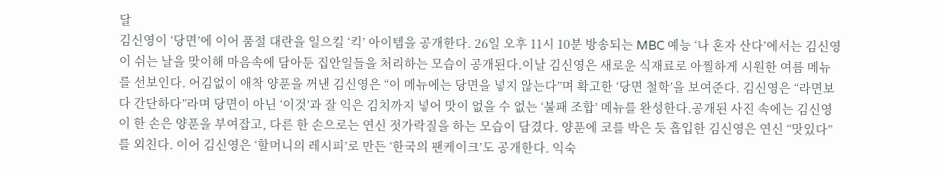달
김신영이 ‘당면’에 이어 품절 대란을 일으킬 ‘킥’ 아이템을 공개한다. 26일 오후 11시 10분 방송되는 MBC 예능 ‘나 혼자 산다’에서는 김신영이 쉬는 날을 맞이해 마음속에 담아둔 집안일들을 처리하는 모습이 공개된다.이날 김신영은 새로운 식재료로 아찔하게 시원한 여름 메뉴를 선보인다. 어김없이 애착 양푼을 꺼낸 김신영은 “이 메뉴에는 당면을 넣지 않는다”며 확고한 ‘당면 철학’을 보여준다. 김신영은 “라면보다 간단하다”라며 당면이 아닌 ‘이것’과 잘 익은 김치까지 넣어 맛이 없을 수 없는 ‘불패 조합’ 메뉴를 완성한다.공개된 사진 속에는 김신영이 한 손은 양푼을 부여잡고, 다른 한 손으로는 연신 젓가락질을 하는 모습이 담겼다. 양푼에 코를 박은 듯 흡입한 김신영은 연신 “맛있다”를 외친다. 이어 김신영은 ‘할머니의 레시피’로 만든 ‘한국의 팬케이크’도 공개한다. 익숙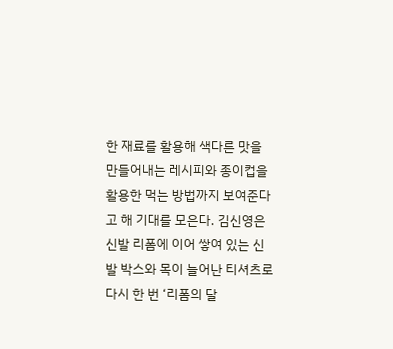한 재료를 활용해 색다른 맛을 만들어내는 레시피와 종이컵을 활용한 먹는 방법까지 보여준다고 해 기대를 모은다. 김신영은 신발 리폼에 이어 쌓여 있는 신발 박스와 목이 늘어난 티셔츠로 다시 한 번 ‘리폼의 달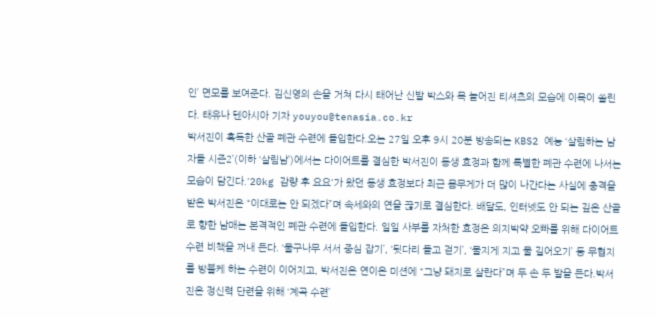인’ 면모를 보여준다. 김신영의 손을 거쳐 다시 태어난 신발 박스와 목 늘어진 티셔츠의 모습에 이목이 쏠린다. 태유나 텐아시아 기자 youyou@tenasia.co.kr
박서진이 혹독한 산골 폐관 수련에 돌입한다.오는 27일 오후 9시 20분 방송되는 KBS2 예능 ‘살림하는 남자들 시즌2’(이하 ‘살림남’)에서는 다이어트를 결심한 박서진이 동생 효정과 함께 특별한 폐관 수련에 나서는 모습이 담긴다.'20kg 감량 후 요요'가 왔던 동생 효정보다 최근 몸무게가 더 많이 나간다는 사실에 충격을 받은 박서진은 “이대로는 안 되겠다”며 속세와의 연을 끊기로 결심한다. 배달도, 인터넷도 안 되는 깊은 산골로 향한 남매는 본격적인 폐관 수련에 돌입한다. 일일 사부를 자처한 효정은 의지박약 오빠를 위해 다이어트 수련 비책을 꺼내 든다. ‘물구나무 서서 중심 잡기’, ‘뒷다리 들고 걷기’, ‘물지게 지고 물 길어오기’ 등 무협지를 방불케 하는 수련이 이어지고, 박서진은 연이은 미션에 “그냥 돼지로 살란다”며 두 손 두 발을 든다.박서진은 정신력 단련을 위해 ‘계곡 수련’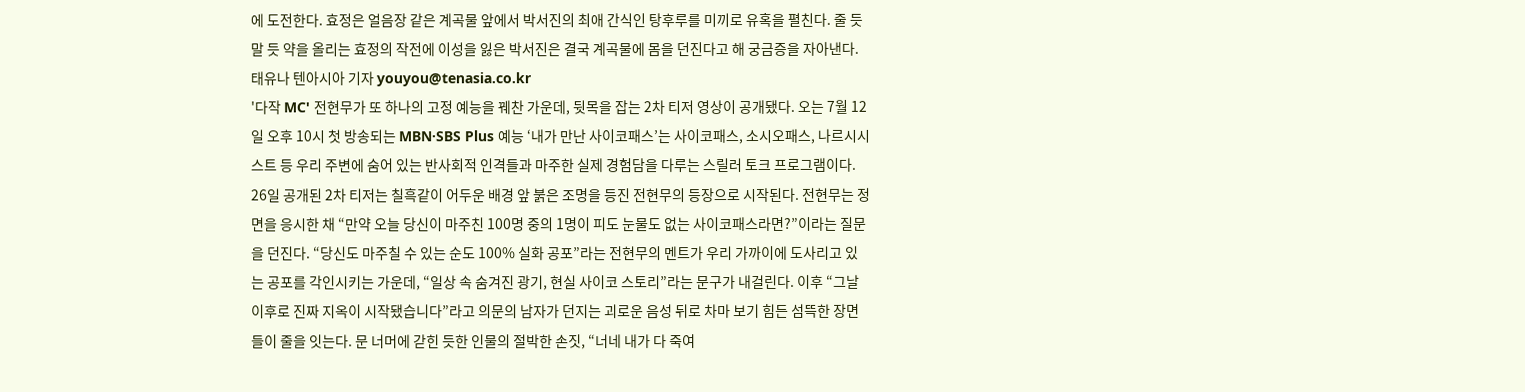에 도전한다. 효정은 얼음장 같은 계곡물 앞에서 박서진의 최애 간식인 탕후루를 미끼로 유혹을 펼친다. 줄 듯 말 듯 약을 올리는 효정의 작전에 이성을 잃은 박서진은 결국 계곡물에 몸을 던진다고 해 궁금증을 자아낸다.태유나 텐아시아 기자 youyou@tenasia.co.kr
'다작 MC' 전현무가 또 하나의 고정 예능을 꿰찬 가운데, 뒷목을 잡는 2차 티저 영상이 공개됐다. 오는 7월 12일 오후 10시 첫 방송되는 MBN·SBS Plus 예능 ‘내가 만난 사이코패스’는 사이코패스, 소시오패스, 나르시시스트 등 우리 주변에 숨어 있는 반사회적 인격들과 마주한 실제 경험담을 다루는 스릴러 토크 프로그램이다. 26일 공개된 2차 티저는 칠흑같이 어두운 배경 앞 붉은 조명을 등진 전현무의 등장으로 시작된다. 전현무는 정면을 응시한 채 “만약 오늘 당신이 마주친 100명 중의 1명이 피도 눈물도 없는 사이코패스라면?”이라는 질문을 던진다. “당신도 마주칠 수 있는 순도 100% 실화 공포”라는 전현무의 멘트가 우리 가까이에 도사리고 있는 공포를 각인시키는 가운데, “일상 속 숨겨진 광기, 현실 사이코 스토리”라는 문구가 내걸린다. 이후 “그날 이후로 진짜 지옥이 시작됐습니다”라고 의문의 남자가 던지는 괴로운 음성 뒤로 차마 보기 힘든 섬뜩한 장면들이 줄을 잇는다. 문 너머에 갇힌 듯한 인물의 절박한 손짓, “너네 내가 다 죽여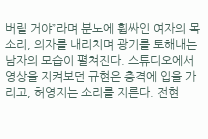버릴 거야”라며 분노에 휩싸인 여자의 목소리, 의자를 내리치며 광기를 토해내는 남자의 모습이 펼쳐진다. 스튜디오에서 영상을 지켜보던 규현은 충격에 입을 가리고, 허영지는 소리를 지른다. 전현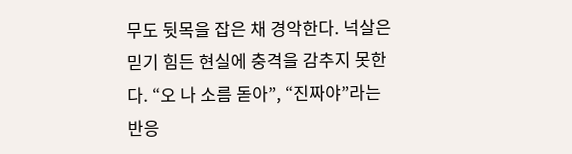무도 뒷목을 잡은 채 경악한다. 넉살은 믿기 힘든 현실에 충격을 감추지 못한다. “오 나 소름 돋아”, “진짜야”라는 반응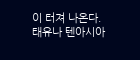이 터져 나온다. 태유나 텐아시아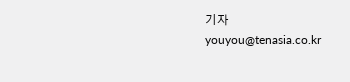기자 youyou@tenasia.co.kr